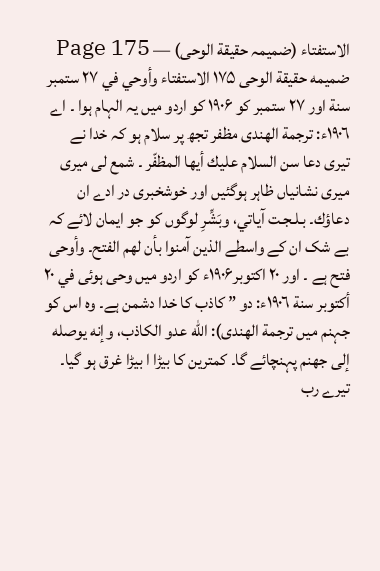الاستفتاء (ضمیمہ حقیقة الوحی) — Page 175
ضميمه حقيقة الوحى ۱۷۵ الاستفتاء وأوحي في ٢٧ ستمبر سنة اور ۲۷ ستمبر کو ۱۹۰۶ کو اردو میں یہ الہام ہوا ۔ اے ١٩٠٦ء: ترجمة الهندی مظفر تجھ پر سلام ہو کہ خدا نے تیری دعا سن السلام عليك أيها المظفّر ۔ شمع لی میری میری نشانیاں ظاہر ہوگئیں اور خوشخبری در ادے ان دعاؤك۔ بـلـجـت آياتي، وبَشِّرِ لوگوں کو جو ایمان لائے کہ بے شک ان کے واسطے الذين آمنوا بأن لهم الفتح۔ وأوحى فتح ہے ۔ اور ۲۰ اکتوبر۱۹۰۶ء کو اردو میں وحی ہوئی في ٢٠ أكتوبر سنة ١٩٠٦ء: دو ” کاذب کا خدا دشمن ہے۔ وہ اس کو جہنم میں ترجمة الهندى): الله عدو الكاذب، وإنه يوصله إلى جهنم پہنچائے گا۔ کمترین کا بیڑا ا بیڑا غرق ہو گیا۔ تیرے رب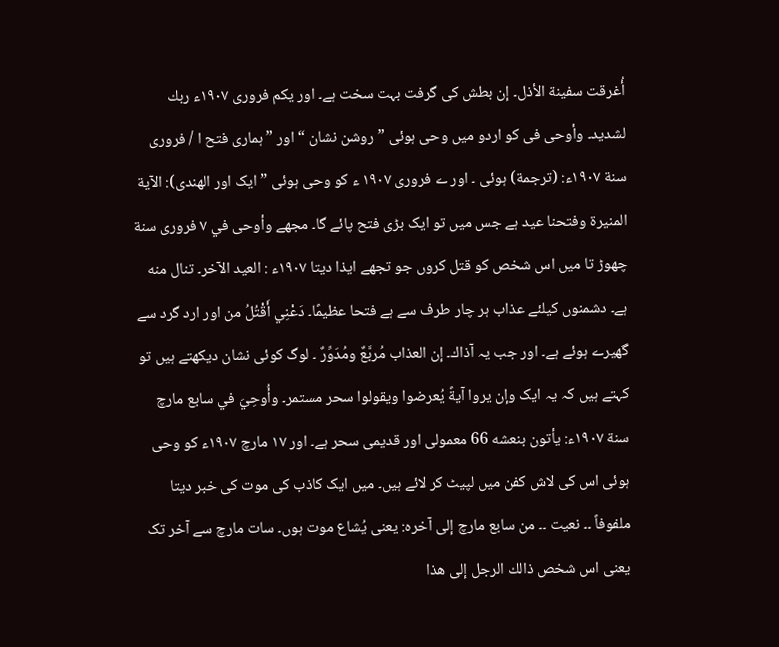أُغرقت سفينة الأذل۔ إن بطش کی گرفت بہت سخت ہے۔ اور یکم فروری ۱۹۰۷ء ربك لشديد۔ وأوحى فى كو اردو میں وحی ہوئی ”روشن نشان “ اور ” ہماری فتح ا / فرورى سنة ۱۹۰۷ء: (ترجمة) ہوئی ۔ اور ے فروری ۱۹۰۷ ء کو وحی ہوئی ”ایک اور الهندى): الآية المنيرة وفتحنا عید ہے جس میں تو ایک بڑی فتح پائے گا۔ مجھے وأوحى في ۷ فرورى سنة چھوڑ تا میں اس شخص کو قتل کروں جو تجھے ایذا دیتا ۱۹۰۷ء : العيد الآخر۔ تنال منه ہے۔ دشمنوں کیلئے عذاب ہر چار طرف سے ہے فتحا عظيمًا۔ دَعْنِي أَقْتُلُ من اور ارد گرد سے گھیرے ہوئے ہے۔ اور جب یہ آذاك۔ إن العذاب مُربَّعٌ ومُدَوِّرٌ ۔ لوگ کوئی نشان دیکھتے ہیں تو کہتے ہیں کہ یہ ایک وإن يروا آيةً يُعرضوا ويقولوا سحر مستمر۔ وأُوحِيَ في سابع مارچ سنة ١٩٠٧ء: يأتون بنعشه 66 معمولی اور قدیمی سحر ہے۔ اور ۱۷ مارچ ۱۹۰۷ء کو وحی ہوئی اس کی لاش کفن میں لپیٹ کر لائے ہیں۔ میں ایک کاذب کی موت کی خبر دیتا ملفوفاً ۔۔ نعيت ۔۔ من سابع مارچ إلى آخره: یعنی يُشاع موت ہوں۔ سات مارچ سے آخر تک یعنی اس شخص ذالك الرجل إلى هذا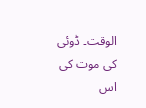الوقت۔ ڈوئی کی موت کی اس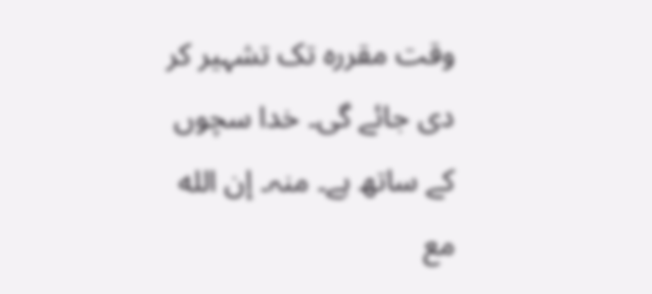وقت مقررہ تک تشہیر کر دی جائے گی۔ خدا سچوں کے ساتھ ہے۔ منہ۔ إن الله مع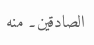الصادقين۔ منه